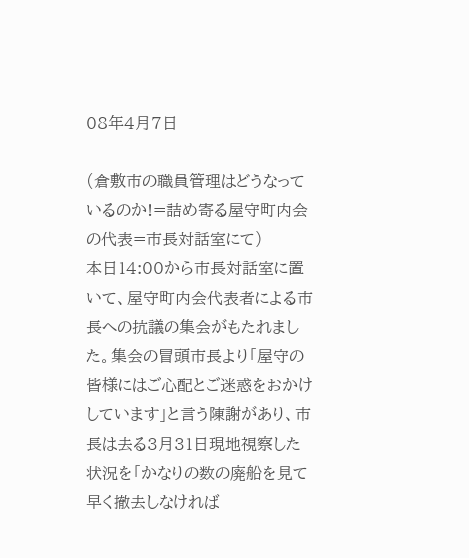08年4月7日

(倉敷市の職員管理はどうなっているのか!=詰め寄る屋守町内会の代表=市長対話室にて)
本日14:00から市長対話室に置いて、屋守町内会代表者による市長への抗議の集会がもたれました。集会の冒頭市長より「屋守の皆様にはご心配とご迷惑をおかけしています」と言う陳謝があり、市長は去る3月31日現地視察した状況を「かなりの数の廃船を見て早く撤去しなければ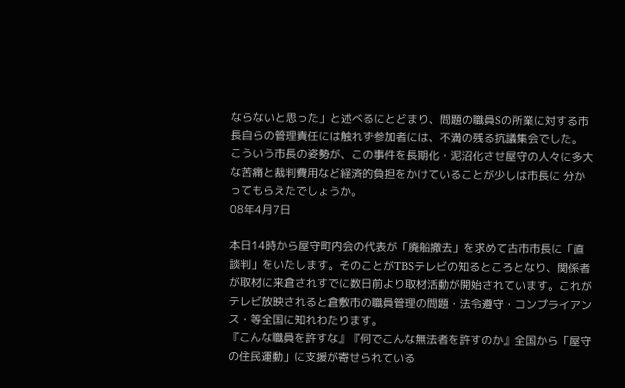ならないと思った」と述べるにとどまり、問題の職員Sの所業に対する市長自らの管理責任には触れず参加者には、不満の残る抗議集会でした。
こういう市長の姿勢が、この事件を長期化・泥沼化させ屋守の人々に多大な苦痛と裁判費用など経済的負担をかけていることが少しは市長に 分かってもらえたでしょうか。
08年4月7日

本日14時から屋守町内会の代表が「廃船撤去」を求めて古市市長に「直談判」をいたします。そのことがTBSテレビの知るところとなり、関係者が取材に来倉されすでに数日前より取材活動が開始されています。これがテレビ放映されると倉敷市の職員管理の問題・法令遵守・コンプライアンス・等全国に知れわたります。
『こんな職員を許すな』『何でこんな無法者を許すのか』全国から「屋守の住民運動」に支援が寄せられている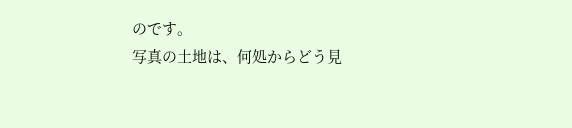のです。
写真の土地は、何処からどう見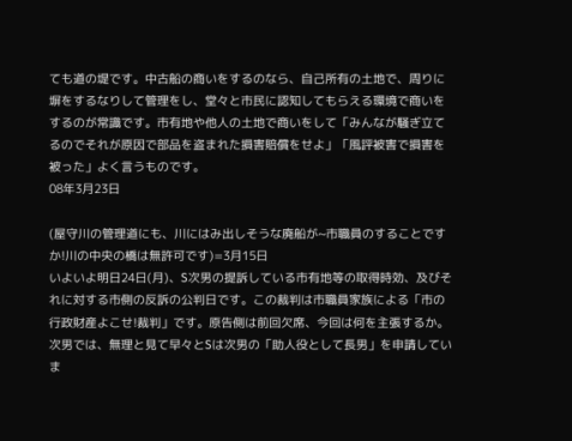ても道の堤です。中古船の商いをするのなら、自己所有の土地で、周りに塀をするなりして管理をし、堂々と市民に認知してもらえる環境で商いをするのが常識です。市有地や他人の土地で商いをして「みんなが騒ぎ立てるのでそれが原因で部品を盗まれた損害賠償をせよ」「風評被害で損害を被った」よく言うものです。
08年3月23日

(屋守川の管理道にも、川にはみ出しそうな廃船が~市職員のすることですか!川の中央の橋は無許可です)=3月15日
いよいよ明日24日(月)、S次男の提訴している市有地等の取得時効、及びそれに対する市側の反訴の公判日です。この裁判は市職員家族による「市の行政財産よこせ!裁判」です。原告側は前回欠席、今回は何を主張するか。次男では、無理と見て早々とSは次男の「助人役として長男」を申請していま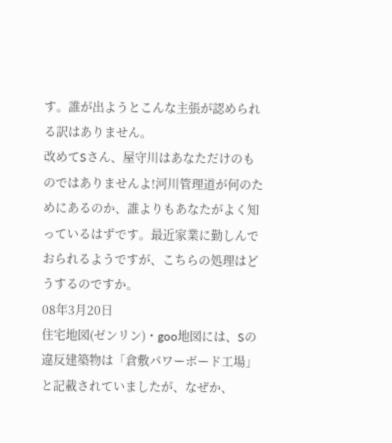す。誰が出ようとこんな主張が認められる訳はありません。
改めてSさん、屋守川はあなただけのものではありませんよ!河川管理道が何のためにあるのか、誰よりもあなたがよく知っているはずです。最近家業に勤しんでおられるようですが、こちらの処理はどうするのですか。
08年3月20日
住宅地図(ゼンリン)・goo地図には、Sの違反建築物は「倉敷パワーボード工場」と記載されていましたが、なぜか、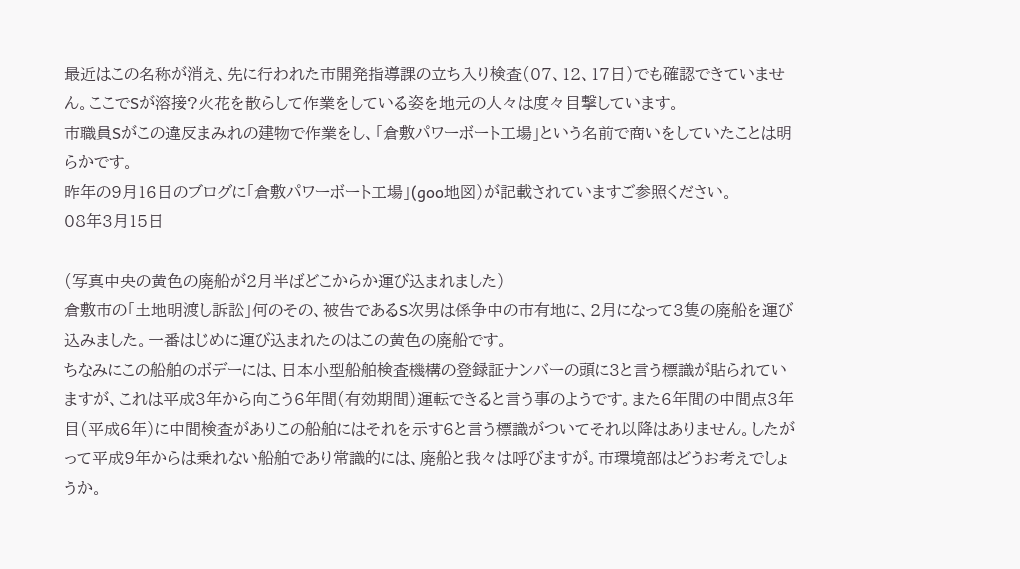最近はこの名称が消え、先に行われた市開発指導課の立ち入り検査(07、12、17日)でも確認できていません。ここでSが溶接?火花を散らして作業をしている姿を地元の人々は度々目撃しています。
市職員Sがこの違反まみれの建物で作業をし、「倉敷パワーボート工場」という名前で商いをしていたことは明らかです。
昨年の9月16日のブログに「倉敷パワーボート工場」(goo地図)が記載されていますご参照ください。
08年3月15日

(写真中央の黄色の廃船が2月半ばどこからか運び込まれました)
倉敷市の「土地明渡し訴訟」何のその、被告であるS次男は係争中の市有地に、2月になって3隻の廃船を運び込みました。一番はじめに運び込まれたのはこの黄色の廃船です。
ちなみにこの船舶のボデーには、日本小型船舶検査機構の登録証ナンバーの頭に3と言う標識が貼られていますが、これは平成3年から向こう6年間(有効期間)運転できると言う事のようです。また6年間の中間点3年目(平成6年)に中間検査がありこの船舶にはそれを示す6と言う標識がついてそれ以降はありません。したがって平成9年からは乗れない船舶であり常識的には、廃船と我々は呼びますが。市環境部はどうお考えでしょうか。